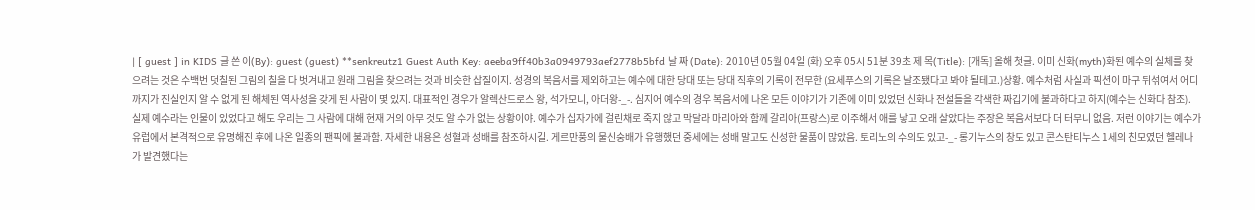| [ guest ] in KIDS 글 쓴 이(By): guest (guest) **senkreutz1 Guest Auth Key: aeeba9ff40b3a0949793aef2778b5bfd 날 짜 (Date): 2010년 05월 04일 (화) 오후 05시 51분 39초 제 목(Title): [개독] 올해 첫글. 이미 신화(myth)화된 예수의 실체를 찾으려는 것은 수백번 덧칠된 그림의 칠을 다 벗겨내고 원래 그림을 찾으려는 것과 비슷한 삽질이지. 성경의 복음서를 제외하고는 예수에 대한 당대 또는 당대 직후의 기록이 전무한 (요세푸스의 기록은 날조됐다고 봐야 될테고.)상황. 예수처럼 사실과 픽션이 마구 뒤섞여서 어디까지가 진실인지 알 수 없게 된 해체된 역사성을 갖게 된 사람이 몇 있지. 대표적인 경우가 알렉산드로스 왕, 석가모니, 아더왕-_-. 심지어 예수의 경우 복음서에 나온 모든 이야기가 기존에 이미 있었던 신화나 전설들을 각색한 짜깁기에 불과하다고 하지(예수는 신화다 참조). 실제 예수라는 인물이 있었다고 해도 우리는 그 사람에 대해 현재 거의 아무 것도 알 수가 없는 상황이야. 예수가 십자가에 걸린채로 죽지 않고 막달라 마리아와 함께 갈리아(프랑스)로 이주해서 애를 낳고 오래 살았다는 주장은 복음서보다 더 터무니 없음. 저런 이야기는 예수가 유럽에서 본격적으로 유명해진 후에 나온 일종의 팬픽에 불과함. 자세한 내용은 성혈과 성배를 참조하시길. 게르만풍의 물신숭배가 유행했던 중세에는 성배 말고도 신성한 물품이 많았음. 토리노의 수의도 있고-_- 롱기누스의 창도 있고 콘스탄티누스 1세의 친모였던 헬레나가 발견했다는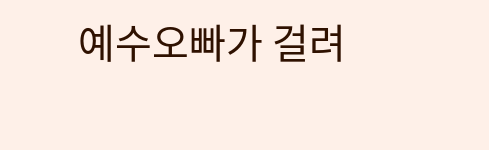예수오빠가 걸려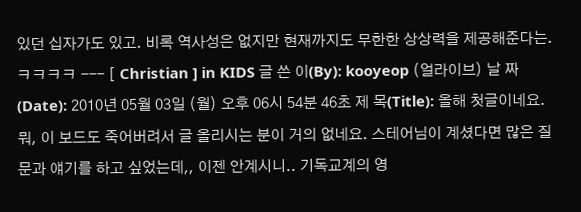있던 십자가도 있고. 비록 역사성은 없지만 현재까지도 무한한 상상력을 제공해준다는.ㅋㅋㅋㅋ --- [ Christian ] in KIDS 글 쓴 이(By): kooyeop (얼라이브) 날 짜 (Date): 2010년 05월 03일 (월) 오후 06시 54분 46초 제 목(Title): 올해 첫글이네요. 뭐, 이 보드도 죽어버려서 글 올리시는 분이 거의 없네요. 스테어님이 계셨다면 많은 질문과 얘기를 하고 싶었는데,, 이젠 안계시니.. 기독교계의 영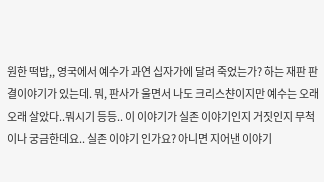원한 떡밥,, 영국에서 예수가 과연 십자가에 달려 죽었는가? 하는 재판 판결이야기가 있는데. 뭐, 판사가 울면서 나도 크리스챤이지만 예수는 오래오래 살았다..뭐시기 등등.. 이 이야기가 실존 이야기인지 거짓인지 무척이나 궁금한데요.. 실존 이야기 인가요? 아니면 지어낸 이야기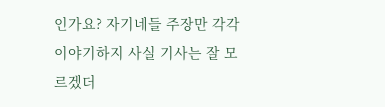인가요? 자기네들 주장만 각각 이야기하지 사실 기사는 잘 모르겠더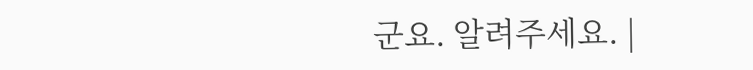군요. 알려주세요. |